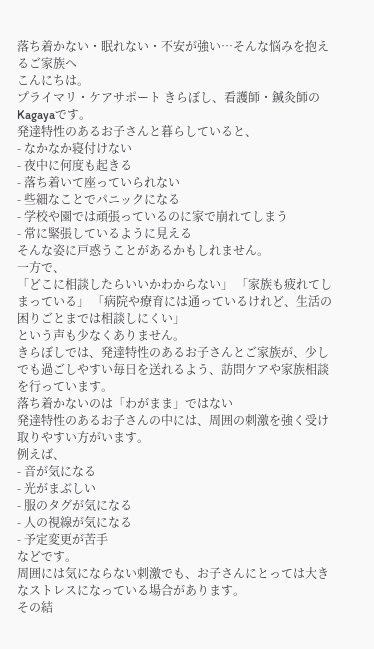落ち着かない・眠れない・不安が強い…そんな悩みを抱えるご家族へ
こんにちは。
プライマリ・ケアサポート きらぼし、看護師・鍼灸師のKagayaです。
発達特性のあるお子さんと暮らしていると、
- なかなか寝付けない
- 夜中に何度も起きる
- 落ち着いて座っていられない
- 些細なことでパニックになる
- 学校や園では頑張っているのに家で崩れてしまう
- 常に緊張しているように見える
そんな姿に戸惑うことがあるかもしれません。
一方で、
「どこに相談したらいいかわからない」 「家族も疲れてしまっている」 「病院や療育には通っているけれど、生活の困りごとまでは相談しにくい」
という声も少なくありません。
きらぼしでは、発達特性のあるお子さんとご家族が、少しでも過ごしやすい毎日を送れるよう、訪問ケアや家族相談を行っています。
落ち着かないのは「わがまま」ではない
発達特性のあるお子さんの中には、周囲の刺激を強く受け取りやすい方がいます。
例えば、
- 音が気になる
- 光がまぶしい
- 服のタグが気になる
- 人の視線が気になる
- 予定変更が苦手
などです。
周囲には気にならない刺激でも、お子さんにとっては大きなストレスになっている場合があります。
その結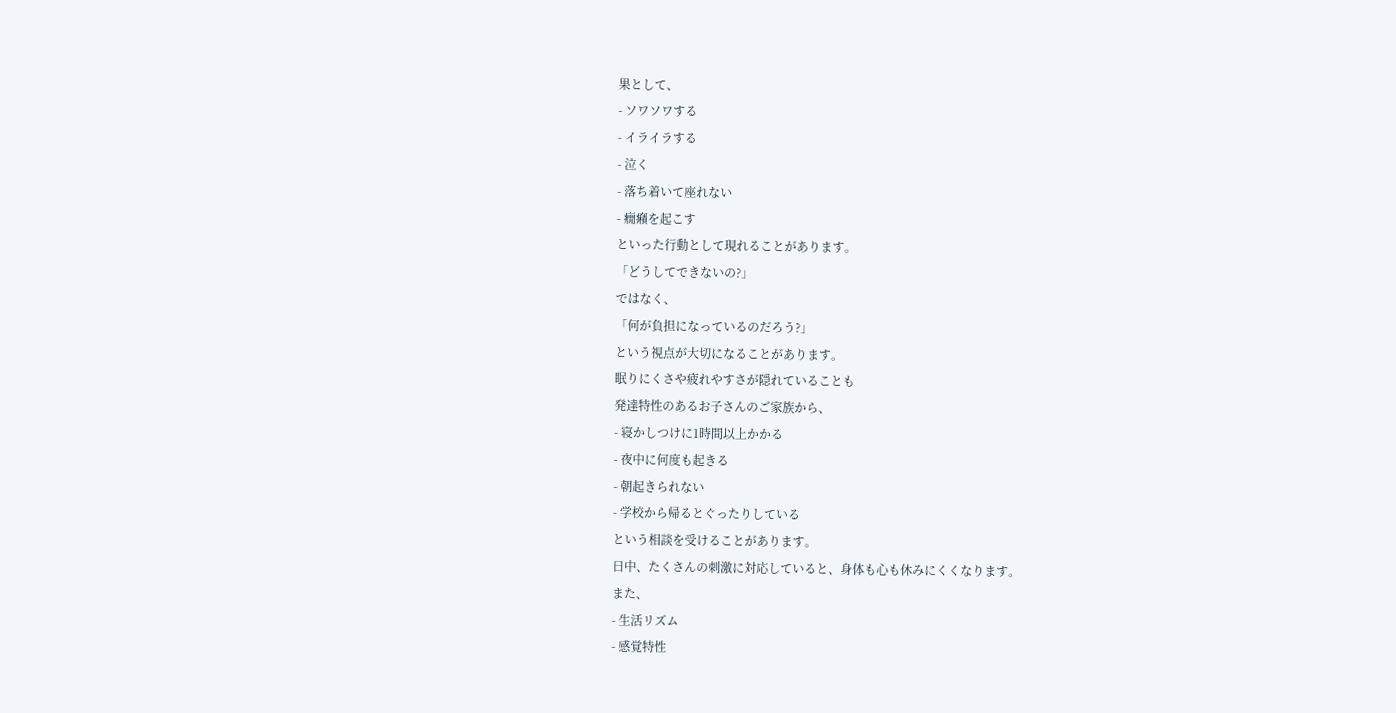果として、
- ソワソワする
- イライラする
- 泣く
- 落ち着いて座れない
- 癇癪を起こす
といった行動として現れることがあります。
「どうしてできないの?」
ではなく、
「何が負担になっているのだろう?」
という視点が大切になることがあります。
眠りにくさや疲れやすさが隠れていることも
発達特性のあるお子さんのご家族から、
- 寝かしつけに1時間以上かかる
- 夜中に何度も起きる
- 朝起きられない
- 学校から帰るとぐったりしている
という相談を受けることがあります。
日中、たくさんの刺激に対応していると、身体も心も休みにくくなります。
また、
- 生活リズム
- 感覚特性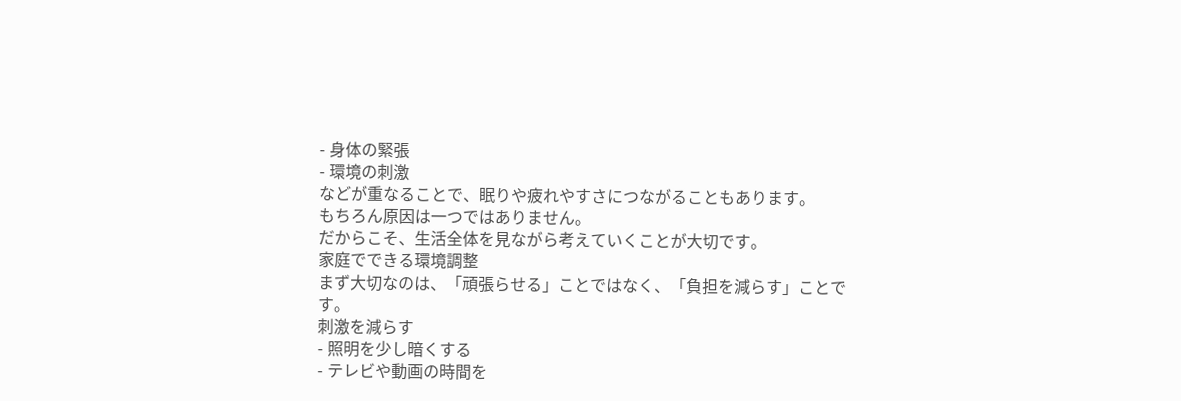- 身体の緊張
- 環境の刺激
などが重なることで、眠りや疲れやすさにつながることもあります。
もちろん原因は一つではありません。
だからこそ、生活全体を見ながら考えていくことが大切です。
家庭でできる環境調整
まず大切なのは、「頑張らせる」ことではなく、「負担を減らす」ことです。
刺激を減らす
- 照明を少し暗くする
- テレビや動画の時間を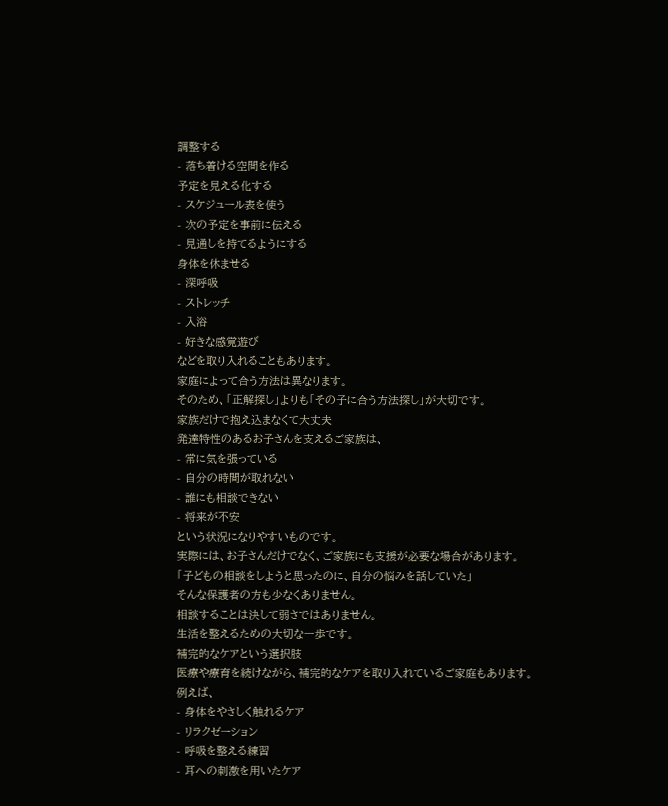調整する
- 落ち着ける空間を作る
予定を見える化する
- スケジュール表を使う
- 次の予定を事前に伝える
- 見通しを持てるようにする
身体を休ませる
- 深呼吸
- ストレッチ
- 入浴
- 好きな感覚遊び
などを取り入れることもあります。
家庭によって合う方法は異なります。
そのため、「正解探し」よりも「その子に合う方法探し」が大切です。
家族だけで抱え込まなくて大丈夫
発達特性のあるお子さんを支えるご家族は、
- 常に気を張っている
- 自分の時間が取れない
- 誰にも相談できない
- 将来が不安
という状況になりやすいものです。
実際には、お子さんだけでなく、ご家族にも支援が必要な場合があります。
「子どもの相談をしようと思ったのに、自分の悩みを話していた」
そんな保護者の方も少なくありません。
相談することは決して弱さではありません。
生活を整えるための大切な一歩です。
補完的なケアという選択肢
医療や療育を続けながら、補完的なケアを取り入れているご家庭もあります。
例えば、
- 身体をやさしく触れるケア
- リラクゼーション
- 呼吸を整える練習
- 耳への刺激を用いたケア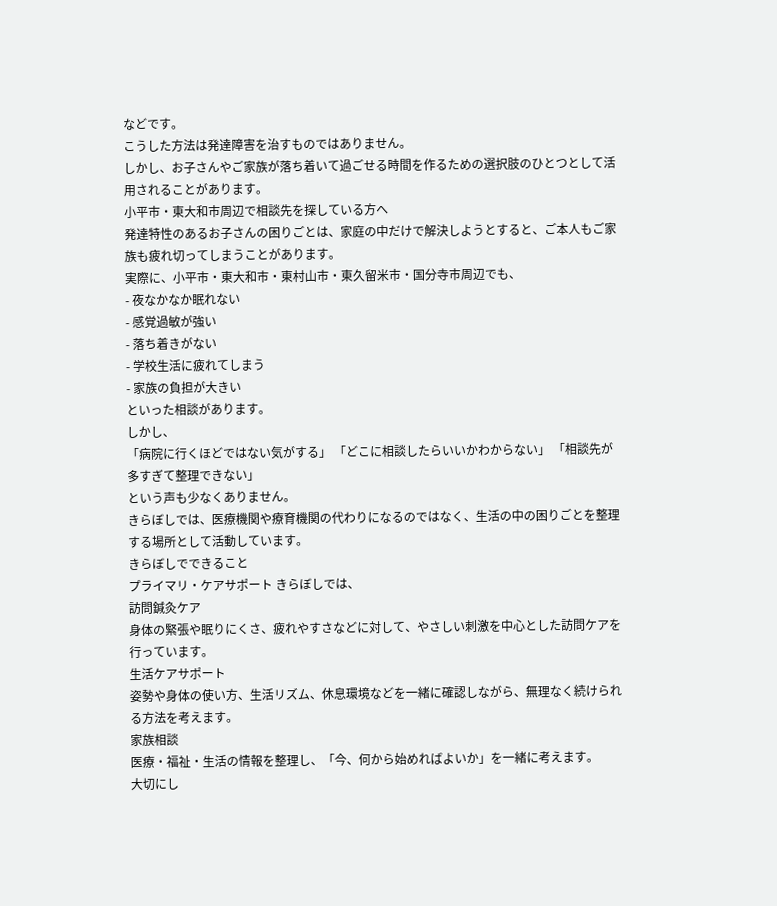などです。
こうした方法は発達障害を治すものではありません。
しかし、お子さんやご家族が落ち着いて過ごせる時間を作るための選択肢のひとつとして活用されることがあります。
小平市・東大和市周辺で相談先を探している方へ
発達特性のあるお子さんの困りごとは、家庭の中だけで解決しようとすると、ご本人もご家族も疲れ切ってしまうことがあります。
実際に、小平市・東大和市・東村山市・東久留米市・国分寺市周辺でも、
- 夜なかなか眠れない
- 感覚過敏が強い
- 落ち着きがない
- 学校生活に疲れてしまう
- 家族の負担が大きい
といった相談があります。
しかし、
「病院に行くほどではない気がする」 「どこに相談したらいいかわからない」 「相談先が多すぎて整理できない」
という声も少なくありません。
きらぼしでは、医療機関や療育機関の代わりになるのではなく、生活の中の困りごとを整理する場所として活動しています。
きらぼしでできること
プライマリ・ケアサポート きらぼしでは、
訪問鍼灸ケア
身体の緊張や眠りにくさ、疲れやすさなどに対して、やさしい刺激を中心とした訪問ケアを行っています。
生活ケアサポート
姿勢や身体の使い方、生活リズム、休息環境などを一緒に確認しながら、無理なく続けられる方法を考えます。
家族相談
医療・福祉・生活の情報を整理し、「今、何から始めればよいか」を一緒に考えます。
大切にし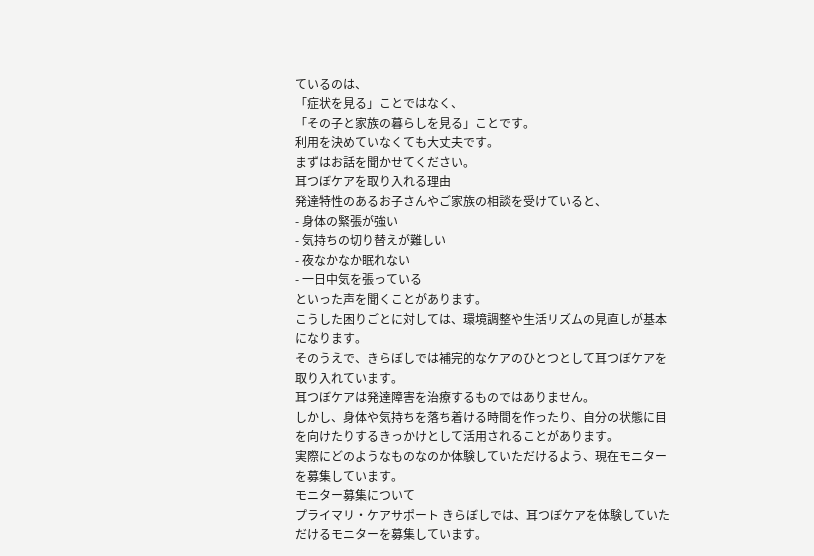ているのは、
「症状を見る」ことではなく、
「その子と家族の暮らしを見る」ことです。
利用を決めていなくても大丈夫です。
まずはお話を聞かせてください。
耳つぼケアを取り入れる理由
発達特性のあるお子さんやご家族の相談を受けていると、
- 身体の緊張が強い
- 気持ちの切り替えが難しい
- 夜なかなか眠れない
- 一日中気を張っている
といった声を聞くことがあります。
こうした困りごとに対しては、環境調整や生活リズムの見直しが基本になります。
そのうえで、きらぼしでは補完的なケアのひとつとして耳つぼケアを取り入れています。
耳つぼケアは発達障害を治療するものではありません。
しかし、身体や気持ちを落ち着ける時間を作ったり、自分の状態に目を向けたりするきっかけとして活用されることがあります。
実際にどのようなものなのか体験していただけるよう、現在モニターを募集しています。
モニター募集について
プライマリ・ケアサポート きらぼしでは、耳つぼケアを体験していただけるモニターを募集しています。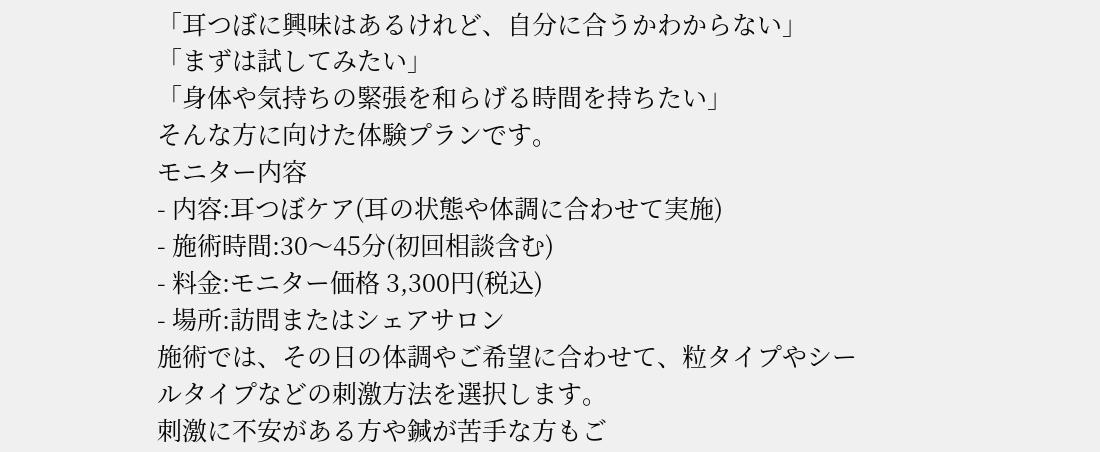「耳つぼに興味はあるけれど、自分に合うかわからない」
「まずは試してみたい」
「身体や気持ちの緊張を和らげる時間を持ちたい」
そんな方に向けた体験プランです。
モニター内容
- 内容:耳つぼケア(耳の状態や体調に合わせて実施)
- 施術時間:30〜45分(初回相談含む)
- 料金:モニター価格 3,300円(税込)
- 場所:訪問またはシェアサロン
施術では、その日の体調やご希望に合わせて、粒タイプやシールタイプなどの刺激方法を選択します。
刺激に不安がある方や鍼が苦手な方もご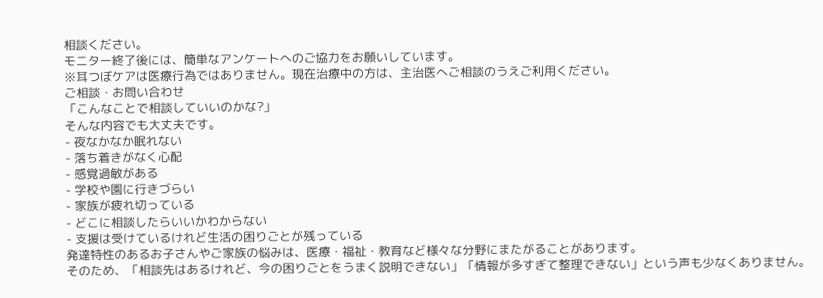相談ください。
モニター終了後には、簡単なアンケートへのご協力をお願いしています。
※耳つぼケアは医療行為ではありません。現在治療中の方は、主治医へご相談のうえご利用ください。
ご相談・お問い合わせ
「こんなことで相談していいのかな?」
そんな内容でも大丈夫です。
- 夜なかなか眠れない
- 落ち着きがなく心配
- 感覚過敏がある
- 学校や園に行きづらい
- 家族が疲れ切っている
- どこに相談したらいいかわからない
- 支援は受けているけれど生活の困りごとが残っている
発達特性のあるお子さんやご家族の悩みは、医療・福祉・教育など様々な分野にまたがることがあります。
そのため、「相談先はあるけれど、今の困りごとをうまく説明できない」「情報が多すぎて整理できない」という声も少なくありません。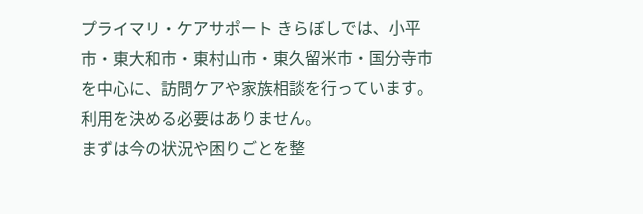プライマリ・ケアサポート きらぼしでは、小平市・東大和市・東村山市・東久留米市・国分寺市を中心に、訪問ケアや家族相談を行っています。
利用を決める必要はありません。
まずは今の状況や困りごとを整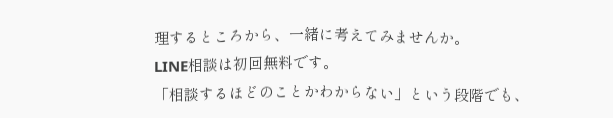理するところから、一緒に考えてみませんか。
LINE相談は初回無料です。
「相談するほどのことかわからない」という段階でも、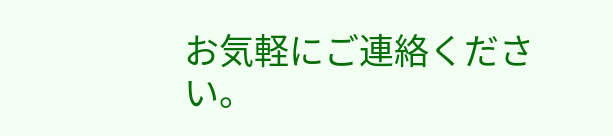お気軽にご連絡ください。